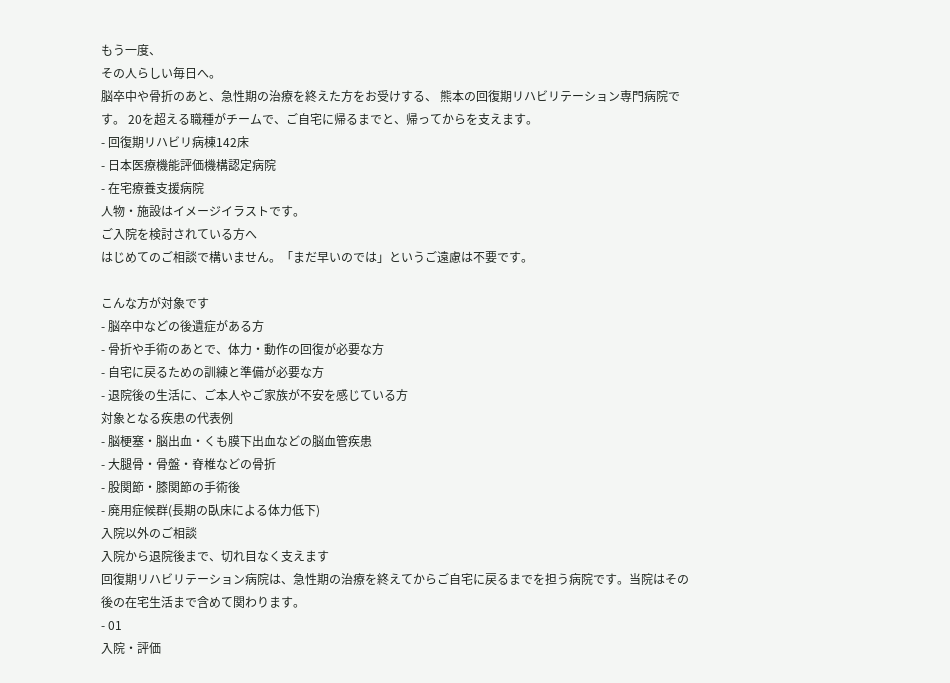もう一度、
その人らしい毎日へ。
脳卒中や骨折のあと、急性期の治療を終えた方をお受けする、 熊本の回復期リハビリテーション専門病院です。 20を超える職種がチームで、ご自宅に帰るまでと、帰ってからを支えます。
- 回復期リハビリ病棟142床
- 日本医療機能評価機構認定病院
- 在宅療養支援病院
人物・施設はイメージイラストです。
ご入院を検討されている方へ
はじめてのご相談で構いません。「まだ早いのでは」というご遠慮は不要です。

こんな方が対象です
- 脳卒中などの後遺症がある方
- 骨折や手術のあとで、体力・動作の回復が必要な方
- 自宅に戻るための訓練と準備が必要な方
- 退院後の生活に、ご本人やご家族が不安を感じている方
対象となる疾患の代表例
- 脳梗塞・脳出血・くも膜下出血などの脳血管疾患
- 大腿骨・骨盤・脊椎などの骨折
- 股関節・膝関節の手術後
- 廃用症候群(長期の臥床による体力低下)
入院以外のご相談
入院から退院後まで、切れ目なく支えます
回復期リハビリテーション病院は、急性期の治療を終えてからご自宅に戻るまでを担う病院です。当院はその後の在宅生活まで含めて関わります。
- 01
入院・評価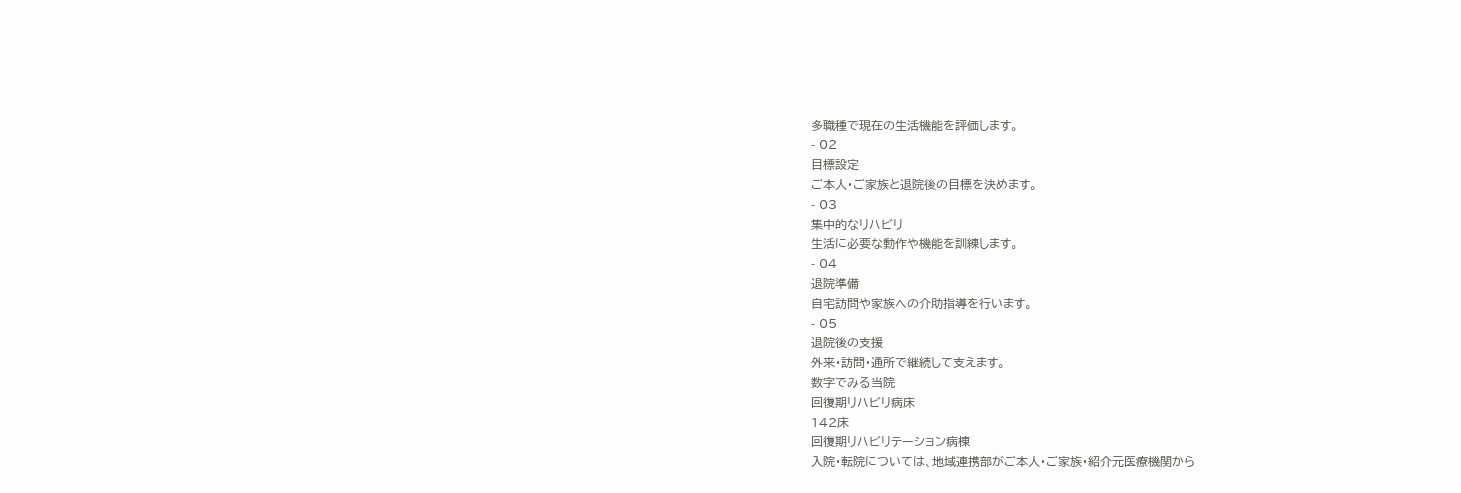多職種で現在の生活機能を評価します。
- 02
目標設定
ご本人・ご家族と退院後の目標を決めます。
- 03
集中的なリハビリ
生活に必要な動作や機能を訓練します。
- 04
退院準備
自宅訪問や家族への介助指導を行います。
- 05
退院後の支援
外来・訪問・通所で継続して支えます。
数字でみる当院
回復期リハビリ病床
142床
回復期リハビリテーション病棟
入院・転院については、地域連携部がご本人・ご家族・紹介元医療機関から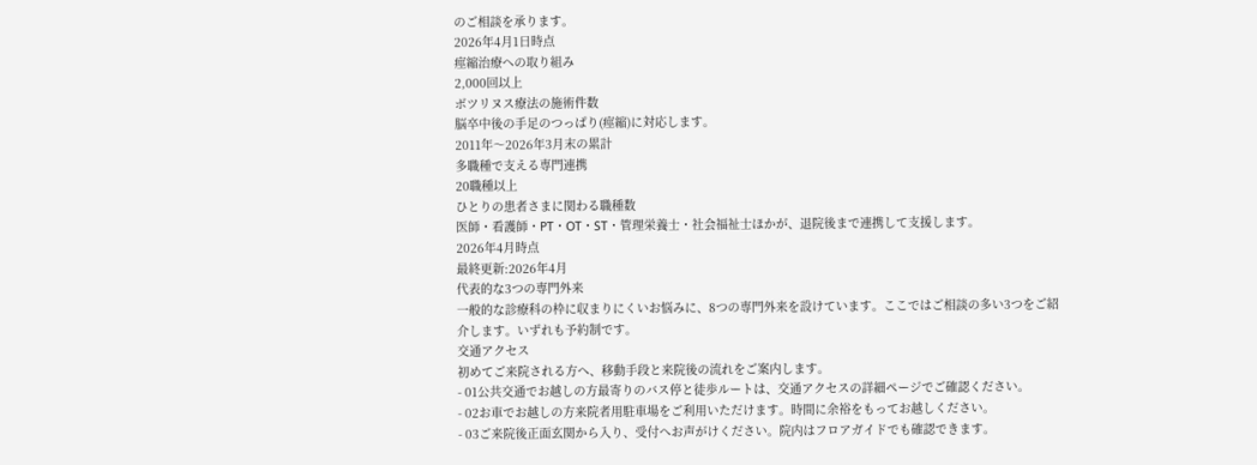のご相談を承ります。
2026年4月1日時点
痙縮治療への取り組み
2,000回以上
ボツリヌス療法の施術件数
脳卒中後の手足のつっぱり(痙縮)に対応します。
2011年〜2026年3月末の累計
多職種で支える専門連携
20職種以上
ひとりの患者さまに関わる職種数
医師・看護師・PT・OT・ST・管理栄養士・社会福祉士ほかが、退院後まで連携して支援します。
2026年4月時点
最終更新:2026年4月
代表的な3つの専門外来
一般的な診療科の枠に収まりにくいお悩みに、8つの専門外来を設けています。ここではご相談の多い3つをご紹介します。いずれも予約制です。
交通アクセス
初めてご来院される方へ、移動手段と来院後の流れをご案内します。
- 01公共交通でお越しの方最寄りのバス停と徒歩ルートは、交通アクセスの詳細ページでご確認ください。
- 02お車でお越しの方来院者用駐車場をご利用いただけます。時間に余裕をもってお越しください。
- 03ご来院後正面玄関から入り、受付へお声がけください。院内はフロアガイドでも確認できます。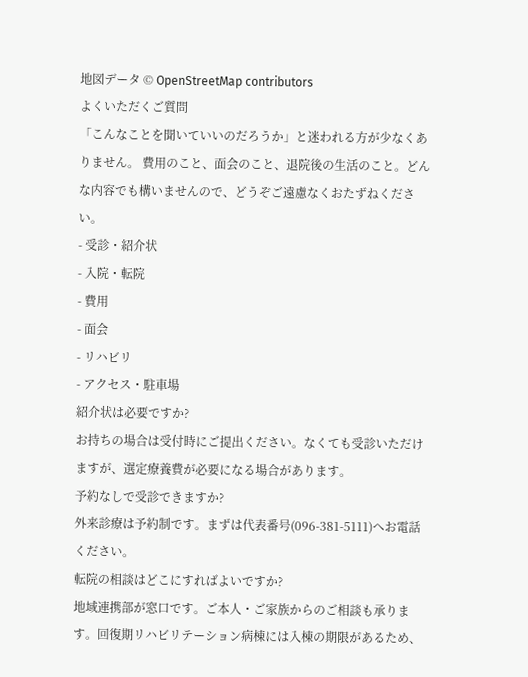地図データ © OpenStreetMap contributors
よくいただくご質問
「こんなことを聞いていいのだろうか」と迷われる方が少なくありません。 費用のこと、面会のこと、退院後の生活のこと。どんな内容でも構いませんので、どうぞご遠慮なくおたずねください。
- 受診・紹介状
- 入院・転院
- 費用
- 面会
- リハビリ
- アクセス・駐車場
紹介状は必要ですか?
お持ちの場合は受付時にご提出ください。なくても受診いただけますが、選定療養費が必要になる場合があります。
予約なしで受診できますか?
外来診療は予約制です。まずは代表番号(096-381-5111)へお電話ください。
転院の相談はどこにすればよいですか?
地域連携部が窓口です。ご本人・ご家族からのご相談も承ります。回復期リハビリテーション病棟には入棟の期限があるため、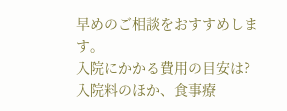早めのご相談をおすすめします。
入院にかかる費用の目安は?
入院料のほか、食事療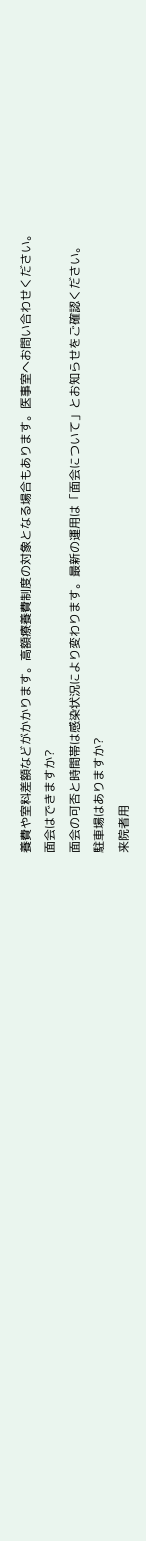養費や室料差額などがかかります。高額療養費制度の対象となる場合もあります。医事室へお問い合わせください。
面会はできますか?
面会の可否と時間帯は感染状況により変わります。最新の運用は「面会について」とお知らせをご確認ください。
駐車場はありますか?
来院者用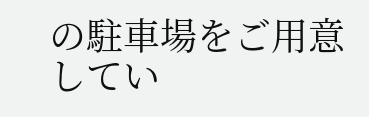の駐車場をご用意してい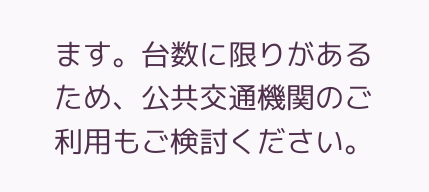ます。台数に限りがあるため、公共交通機関のご利用もご検討ください。